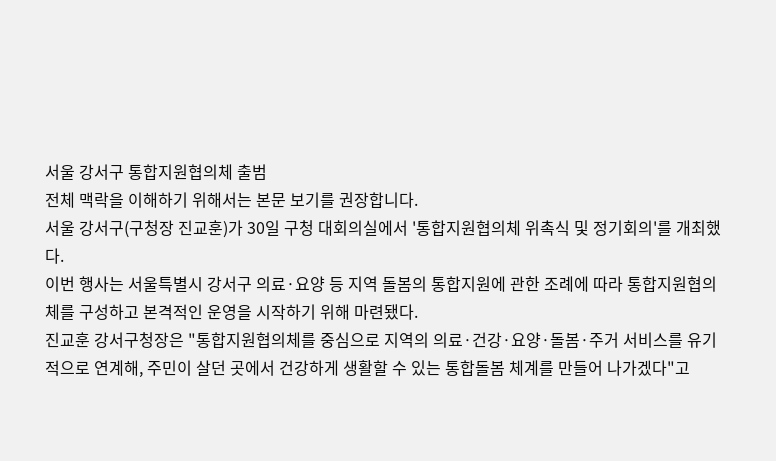서울 강서구 통합지원협의체 출범
전체 맥락을 이해하기 위해서는 본문 보기를 권장합니다.
서울 강서구(구청장 진교훈)가 30일 구청 대회의실에서 '통합지원협의체 위촉식 및 정기회의'를 개최했다.
이번 행사는 서울특별시 강서구 의료·요양 등 지역 돌봄의 통합지원에 관한 조례에 따라 통합지원협의체를 구성하고 본격적인 운영을 시작하기 위해 마련됐다.
진교훈 강서구청장은 "통합지원협의체를 중심으로 지역의 의료·건강·요양·돌봄·주거 서비스를 유기적으로 연계해, 주민이 살던 곳에서 건강하게 생활할 수 있는 통합돌봄 체계를 만들어 나가겠다"고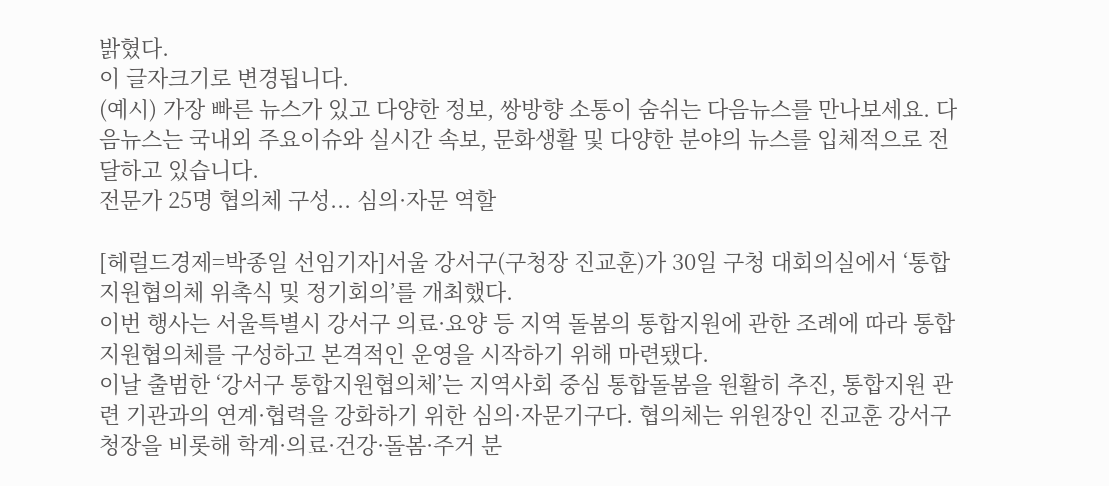밝혔다.
이 글자크기로 변경됩니다.
(예시) 가장 빠른 뉴스가 있고 다양한 정보, 쌍방향 소통이 숨쉬는 다음뉴스를 만나보세요. 다음뉴스는 국내외 주요이슈와 실시간 속보, 문화생활 및 다양한 분야의 뉴스를 입체적으로 전달하고 있습니다.
전문가 25명 협의체 구성... 심의·자문 역할

[헤럴드경제=박종일 선임기자]서울 강서구(구청장 진교훈)가 30일 구청 대회의실에서 ‘통합지원협의체 위촉식 및 정기회의’를 개최했다.
이번 행사는 서울특별시 강서구 의료·요양 등 지역 돌봄의 통합지원에 관한 조례에 따라 통합지원협의체를 구성하고 본격적인 운영을 시작하기 위해 마련됐다.
이날 출범한 ‘강서구 통합지원협의체’는 지역사회 중심 통합돌봄을 원활히 추진, 통합지원 관련 기관과의 연계·협력을 강화하기 위한 심의·자문기구다. 협의체는 위원장인 진교훈 강서구청장을 비롯해 학계·의료·건강·돌봄·주거 분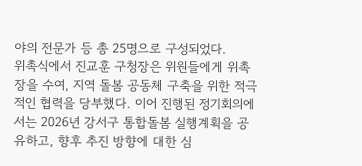야의 전문가 등 총 25명으로 구성되었다.
위촉식에서 진교훈 구청장은 위원들에게 위촉장을 수여, 지역 돌봄 공동체 구축을 위한 적극적인 협력을 당부했다. 이어 진행된 정기회의에서는 2026년 강서구 통합돌봄 실행계획을 공유하고, 향후 추진 방향에 대한 심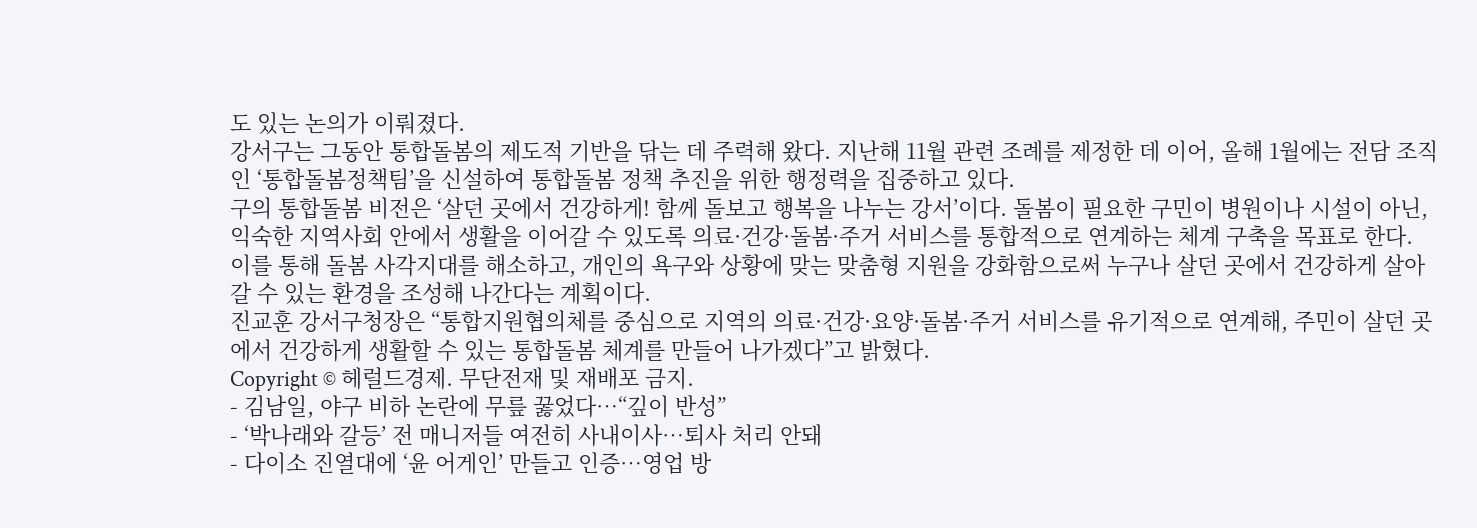도 있는 논의가 이뤄졌다.
강서구는 그동안 통합돌봄의 제도적 기반을 닦는 데 주력해 왔다. 지난해 11월 관련 조례를 제정한 데 이어, 올해 1월에는 전담 조직인 ‘통합돌봄정책팀’을 신설하여 통합돌봄 정책 추진을 위한 행정력을 집중하고 있다.
구의 통합돌봄 비전은 ‘살던 곳에서 건강하게! 함께 돌보고 행복을 나누는 강서’이다. 돌봄이 필요한 구민이 병원이나 시설이 아닌, 익숙한 지역사회 안에서 생활을 이어갈 수 있도록 의료·건강·돌봄·주거 서비스를 통합적으로 연계하는 체계 구축을 목표로 한다.
이를 통해 돌봄 사각지대를 해소하고, 개인의 욕구와 상황에 맞는 맞춤형 지원을 강화함으로써 누구나 살던 곳에서 건강하게 살아갈 수 있는 환경을 조성해 나간다는 계획이다.
진교훈 강서구청장은 “통합지원협의체를 중심으로 지역의 의료·건강·요양·돌봄·주거 서비스를 유기적으로 연계해, 주민이 살던 곳에서 건강하게 생활할 수 있는 통합돌봄 체계를 만들어 나가겠다”고 밝혔다.
Copyright © 헤럴드경제. 무단전재 및 재배포 금지.
- 김남일, 야구 비하 논란에 무릎 꿇었다…“깊이 반성”
- ‘박나래와 갈등’ 전 매니저들 여전히 사내이사…퇴사 처리 안돼
- 다이소 진열대에 ‘윤 어게인’ 만들고 인증…영업 방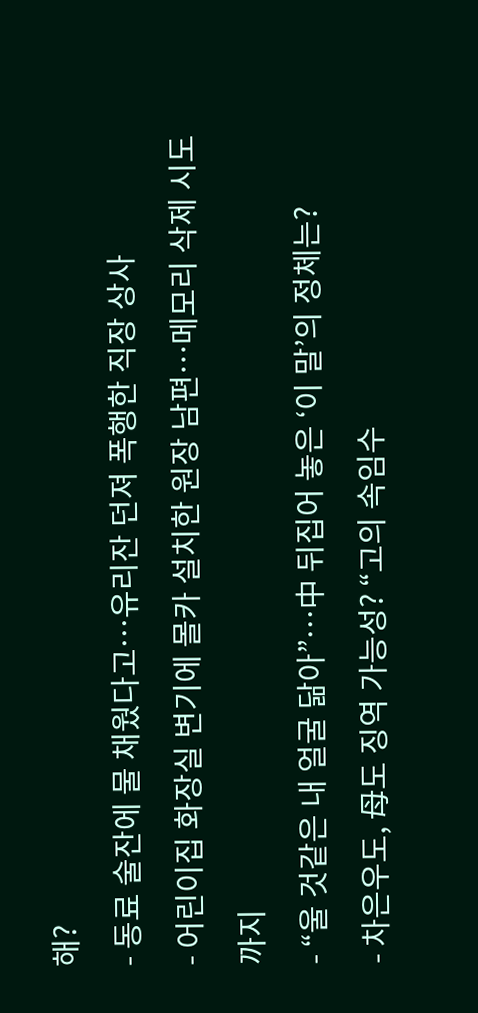해?
- 동료 술잔에 물 채웠다고…유리잔 던져 폭행한 직장 상사
- 어린이집 화장실 변기에 몰카 설치한 원장 남편…메모리 삭제 시도까지
- “울 것같은 내 얼굴 닮아”…中 뒤집어 놓은 ‘이 말’의 정체는?
- 차은우도, 母도 징역 가능성? “고의 속임수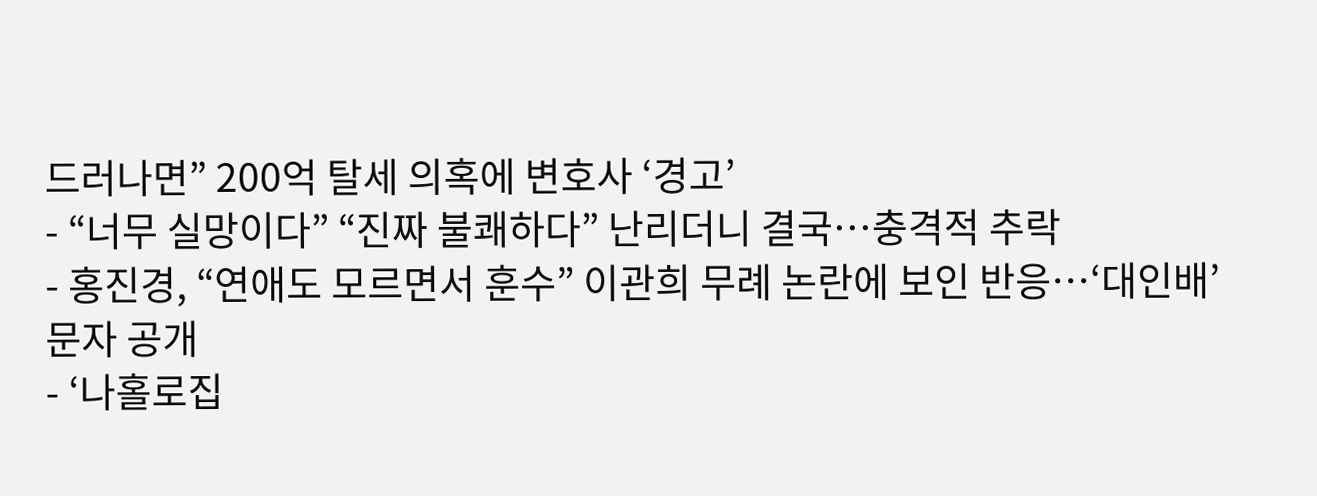드러나면” 200억 탈세 의혹에 변호사 ‘경고’
- “너무 실망이다” “진짜 불쾌하다” 난리더니 결국…충격적 추락
- 홍진경, “연애도 모르면서 훈수” 이관희 무례 논란에 보인 반응…‘대인배’ 문자 공개
- ‘나홀로집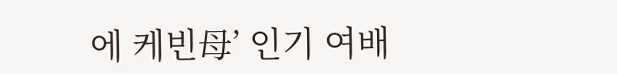에 케빈母’ 인기 여배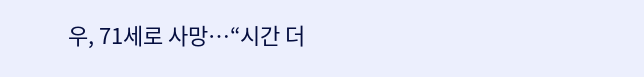우, 71세로 사망…“시간 더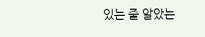있는 줄 알았는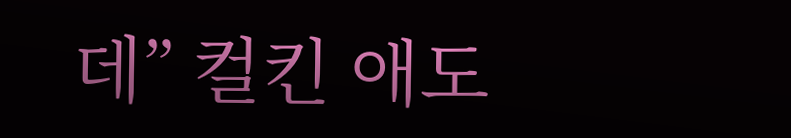데” 컬킨 애도